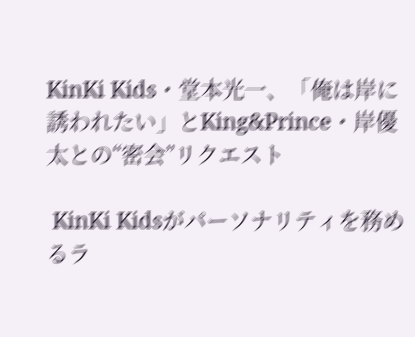KinKi Kids・堂本光一、「俺は岸に誘われたい」とKing&Prince・岸優太との“密会”リクエスト

 KinKi Kidsがパーソナリティを務めるラ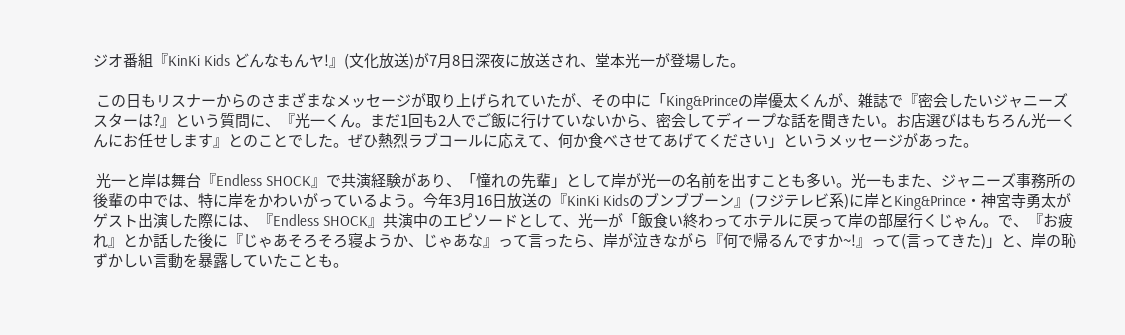ジオ番組『KinKi Kids どんなもんヤ!』(文化放送)が7月8日深夜に放送され、堂本光一が登場した。

 この日もリスナーからのさまざまなメッセージが取り上げられていたが、その中に「King&Princeの岸優太くんが、雑誌で『密会したいジャニーズスターは?』という質問に、『光一くん。まだ1回も2人でご飯に行けていないから、密会してディープな話を聞きたい。お店選びはもちろん光一くんにお任せします』とのことでした。ぜひ熱烈ラブコールに応えて、何か食べさせてあげてください」というメッセージがあった。

 光一と岸は舞台『Endless SHOCK』で共演経験があり、「憧れの先輩」として岸が光一の名前を出すことも多い。光一もまた、ジャニーズ事務所の後輩の中では、特に岸をかわいがっているよう。今年3月16日放送の『KinKi Kidsのブンブブーン』(フジテレビ系)に岸とKing&Prince・神宮寺勇太がゲスト出演した際には、『Endless SHOCK』共演中のエピソードとして、光一が「飯食い終わってホテルに戻って岸の部屋行くじゃん。で、『お疲れ』とか話した後に『じゃあそろそろ寝ようか、じゃあな』って言ったら、岸が泣きながら『何で帰るんですか~!』って(言ってきた)」と、岸の恥ずかしい言動を暴露していたことも。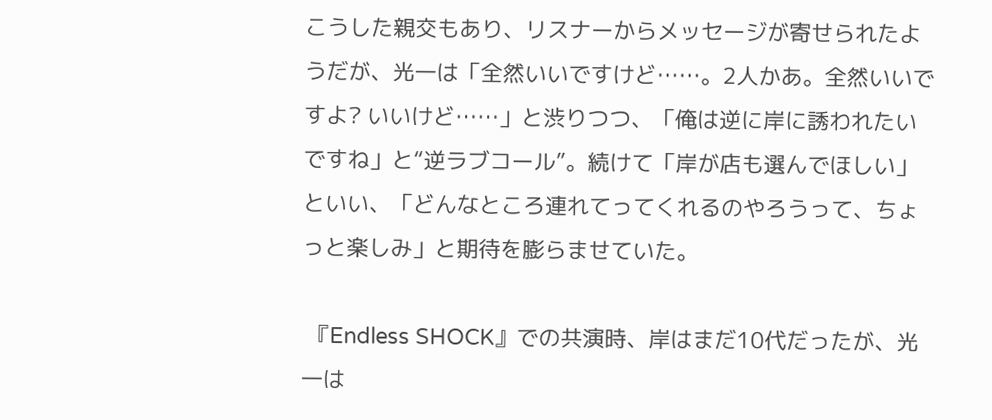こうした親交もあり、リスナーからメッセージが寄せられたようだが、光一は「全然いいですけど……。2人かあ。全然いいですよ? いいけど……」と渋りつつ、「俺は逆に岸に誘われたいですね」と“逆ラブコール”。続けて「岸が店も選んでほしい」といい、「どんなところ連れてってくれるのやろうって、ちょっと楽しみ」と期待を膨らませていた。

 『Endless SHOCK』での共演時、岸はまだ10代だったが、光一は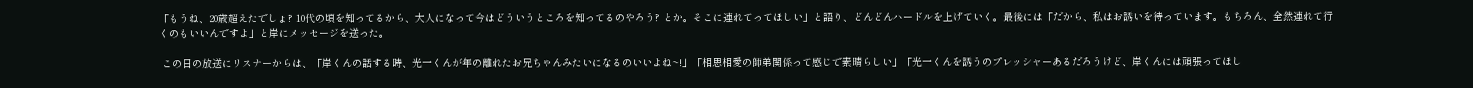「もうね、20歳超えたでしょ? 10代の頃を知ってるから、大人になって今はどういうところを知ってるのやろう? とか。そこに連れてってほしい」と語り、どんどんハードルを上げていく。最後には「だから、私はお誘いを待っています。もちろん、全然連れて行くのもいいんですよ」と岸にメッセージを送った。

 この日の放送にリスナーからは、「岸くんの話する時、光一くんが年の離れたお兄ちゃんみたいになるのいいよね~!」「相思相愛の師弟関係って感じで素晴らしい」「光一くんを誘うのプレッシャーあるだろうけど、岸くんには頑張ってほし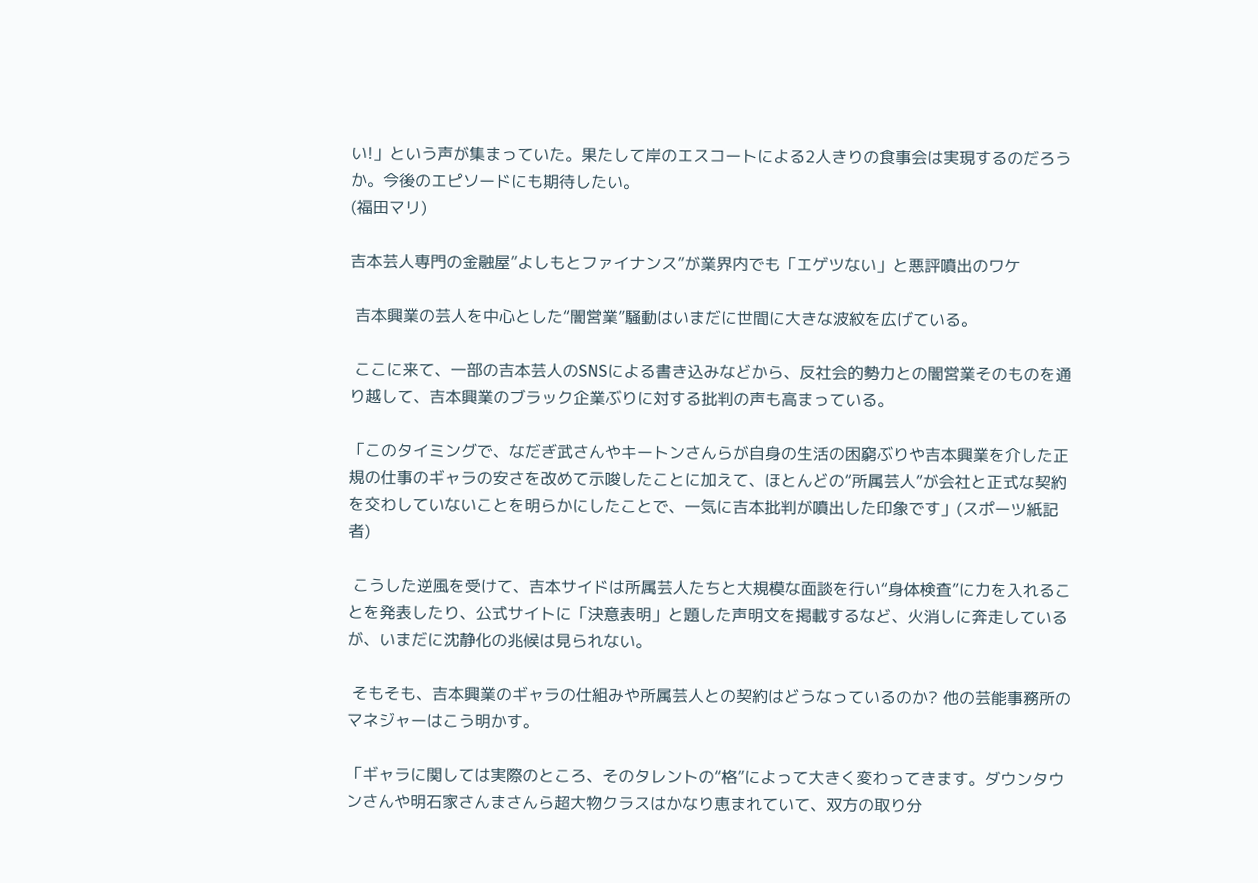い!」という声が集まっていた。果たして岸のエスコートによる2人きりの食事会は実現するのだろうか。今後のエピソードにも期待したい。
(福田マリ)

吉本芸人専門の金融屋”よしもとファイナンス”が業界内でも「エゲツない」と悪評噴出のワケ

 吉本興業の芸人を中心とした“闇営業”騒動はいまだに世間に大きな波紋を広げている。

 ここに来て、一部の吉本芸人のSNSによる書き込みなどから、反社会的勢力との闇営業そのものを通り越して、吉本興業のブラック企業ぶりに対する批判の声も高まっている。

「このタイミングで、なだぎ武さんやキートンさんらが自身の生活の困窮ぶりや吉本興業を介した正規の仕事のギャラの安さを改めて示唆したことに加えて、ほとんどの“所属芸人”が会社と正式な契約を交わしていないことを明らかにしたことで、一気に吉本批判が噴出した印象です」(スポーツ紙記者)

 こうした逆風を受けて、吉本サイドは所属芸人たちと大規模な面談を行い“身体検査”に力を入れることを発表したり、公式サイトに「決意表明」と題した声明文を掲載するなど、火消しに奔走しているが、いまだに沈静化の兆候は見られない。

 そもそも、吉本興業のギャラの仕組みや所属芸人との契約はどうなっているのか? 他の芸能事務所のマネジャーはこう明かす。

「ギャラに関しては実際のところ、そのタレントの“格”によって大きく変わってきます。ダウンタウンさんや明石家さんまさんら超大物クラスはかなり恵まれていて、双方の取り分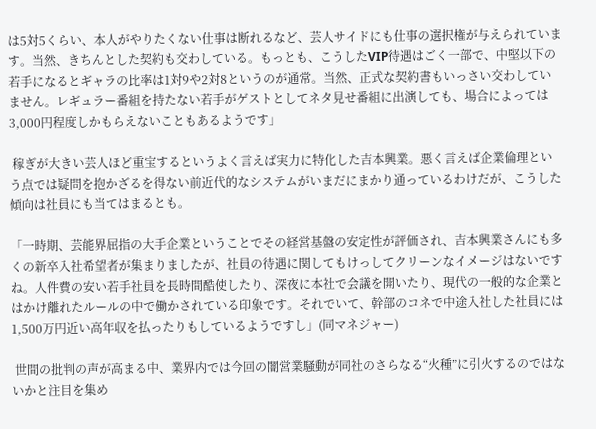は5対5くらい、本人がやりたくない仕事は断れるなど、芸人サイドにも仕事の選択権が与えられています。当然、きちんとした契約も交わしている。もっとも、こうしたVIP待遇はごく一部で、中堅以下の若手になるとギャラの比率は1対9や2対8というのが通常。当然、正式な契約書もいっさい交わしていません。レギュラー番組を持たない若手がゲストとしてネタ見せ番組に出演しても、場合によっては3,000円程度しかもらえないこともあるようです」

 稼ぎが大きい芸人ほど重宝するというよく言えば実力に特化した吉本興業。悪く言えば企業倫理という点では疑問を抱かざるを得ない前近代的なシステムがいまだにまかり通っているわけだが、こうした傾向は社員にも当てはまるとも。

「一時期、芸能界屈指の大手企業ということでその経営基盤の安定性が評価され、吉本興業さんにも多くの新卒入社希望者が集まりましたが、社員の待遇に関してもけっしてクリーンなイメージはないですね。人件費の安い若手社員を長時間酷使したり、深夜に本社で会議を開いたり、現代の一般的な企業とはかけ離れたルールの中で働かされている印象です。それでいて、幹部のコネで中途入社した社員には1,500万円近い高年収を払ったりもしているようですし」(同マネジャー)

 世間の批判の声が高まる中、業界内では今回の闇営業騒動が同社のさらなる“火種”に引火するのではないかと注目を集め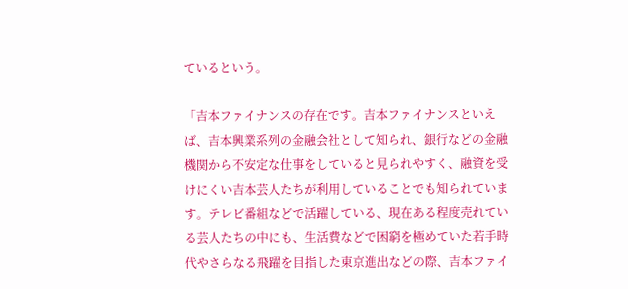ているという。

「吉本ファイナンスの存在です。吉本ファイナンスといえば、吉本興業系列の金融会社として知られ、銀行などの金融機関から不安定な仕事をしていると見られやすく、融資を受けにくい吉本芸人たちが利用していることでも知られています。テレビ番組などで活躍している、現在ある程度売れている芸人たちの中にも、生活費などで困窮を極めていた若手時代やさらなる飛躍を目指した東京進出などの際、吉本ファイ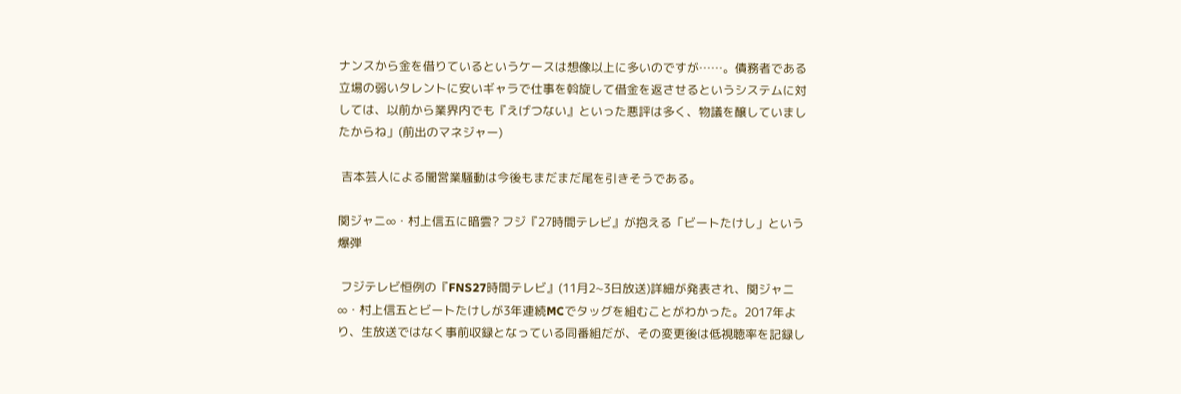ナンスから金を借りているというケースは想像以上に多いのですが……。債務者である立場の弱いタレントに安いギャラで仕事を斡旋して借金を返させるというシステムに対しては、以前から業界内でも『えげつない』といった悪評は多く、物議を醸していましたからね」(前出のマネジャー)

 吉本芸人による闇営業騒動は今後もまだまだ尾を引きそうである。

関ジャニ∞・村上信五に暗雲? フジ『27時間テレビ』が抱える「ビートたけし」という爆弾

 フジテレビ恒例の『FNS27時間テレビ』(11月2~3日放送)詳細が発表され、関ジャニ∞・村上信五とビートたけしが3年連続MCでタッグを組むことがわかった。2017年より、生放送ではなく事前収録となっている同番組だが、その変更後は低視聴率を記録し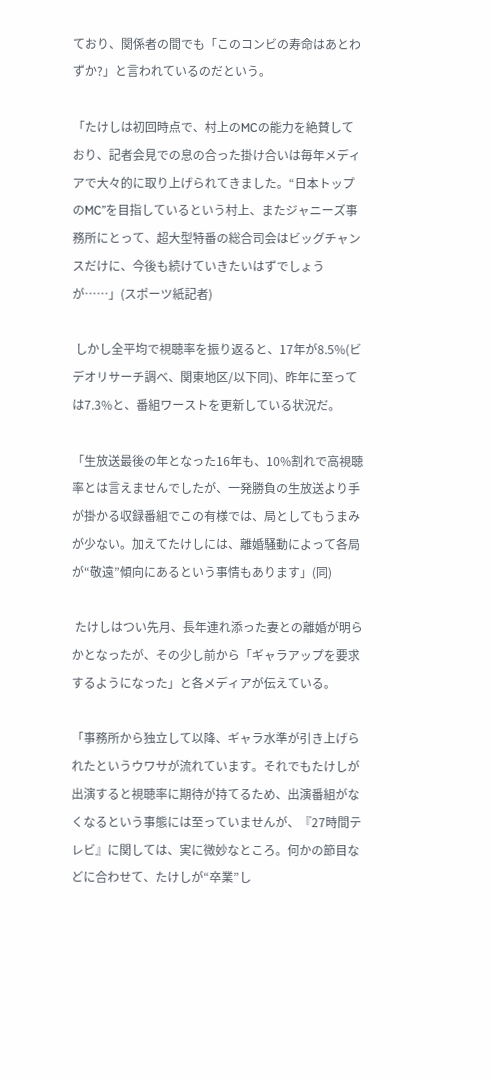ており、関係者の間でも「このコンビの寿命はあとわずか?」と言われているのだという。

「たけしは初回時点で、村上のMCの能力を絶賛しており、記者会見での息の合った掛け合いは毎年メディアで大々的に取り上げられてきました。“日本トップのMC”を目指しているという村上、またジャニーズ事務所にとって、超大型特番の総合司会はビッグチャンスだけに、今後も続けていきたいはずでしょうが……」(スポーツ紙記者)

 しかし全平均で視聴率を振り返ると、17年が8.5%(ビデオリサーチ調べ、関東地区/以下同)、昨年に至っては7.3%と、番組ワーストを更新している状況だ。

「生放送最後の年となった16年も、10%割れで高視聴率とは言えませんでしたが、一発勝負の生放送より手が掛かる収録番組でこの有様では、局としてもうまみが少ない。加えてたけしには、離婚騒動によって各局が“敬遠”傾向にあるという事情もあります」(同)

 たけしはつい先月、長年連れ添った妻との離婚が明らかとなったが、その少し前から「ギャラアップを要求するようになった」と各メディアが伝えている。

「事務所から独立して以降、ギャラ水準が引き上げられたというウワサが流れています。それでもたけしが出演すると視聴率に期待が持てるため、出演番組がなくなるという事態には至っていませんが、『27時間テレビ』に関しては、実に微妙なところ。何かの節目などに合わせて、たけしが“卒業”し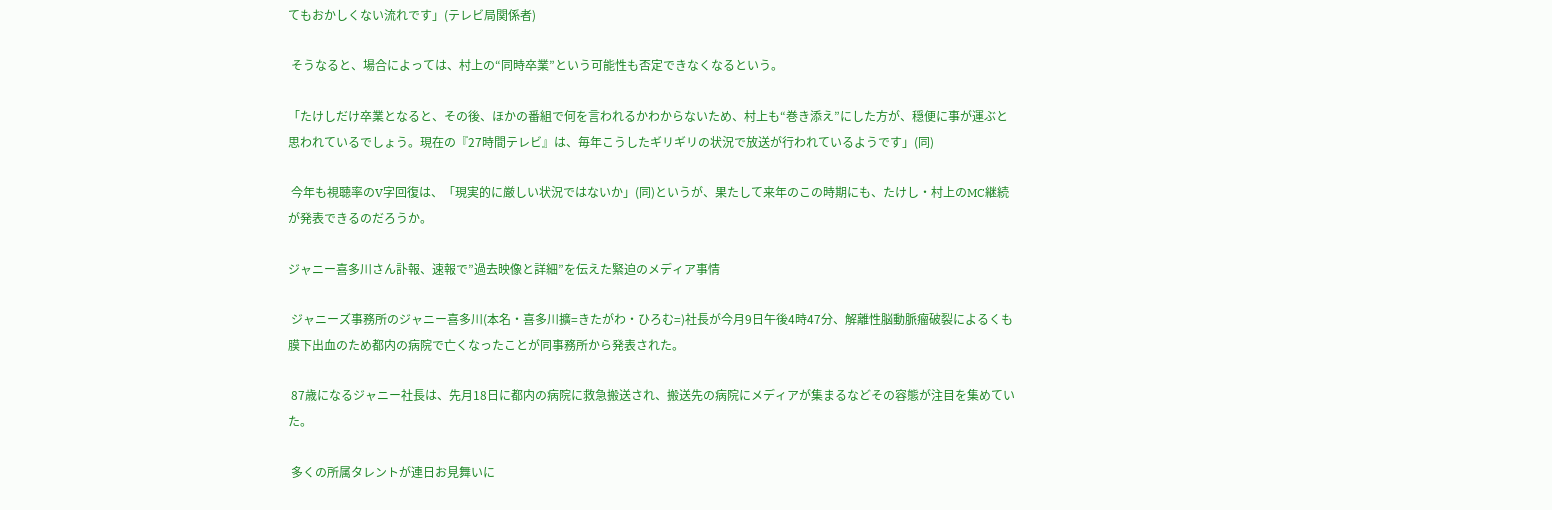てもおかしくない流れです」(テレビ局関係者)

 そうなると、場合によっては、村上の“同時卒業”という可能性も否定できなくなるという。

「たけしだけ卒業となると、その後、ほかの番組で何を言われるかわからないため、村上も“巻き添え”にした方が、穏便に事が運ぶと思われているでしょう。現在の『27時間テレビ』は、毎年こうしたギリギリの状況で放送が行われているようです」(同)

 今年も視聴率のV字回復は、「現実的に厳しい状況ではないか」(同)というが、果たして来年のこの時期にも、たけし・村上のMC継続が発表できるのだろうか。

ジャニー喜多川さん訃報、速報で”過去映像と詳細”を伝えた緊迫のメディア事情

 ジャニーズ事務所のジャニー喜多川(本名・喜多川擴=きたがわ・ひろむ=)社長が今月9日午後4時47分、解離性脳動脈瘤破裂によるくも膜下出血のため都内の病院で亡くなったことが同事務所から発表された。

 87歳になるジャニー社長は、先月18日に都内の病院に救急搬送され、搬送先の病院にメディアが集まるなどその容態が注目を集めていた。

 多くの所属タレントが連日お見舞いに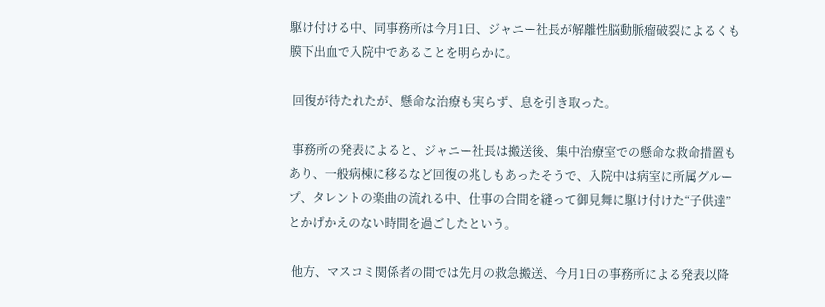駆け付ける中、同事務所は今月1日、ジャニー社長が解離性脳動脈瘤破裂によるくも膜下出血で入院中であることを明らかに。

 回復が待たれたが、懸命な治療も実らず、息を引き取った。

 事務所の発表によると、ジャニー社長は搬送後、集中治療室での懸命な救命措置もあり、一般病棟に移るなど回復の兆しもあったそうで、入院中は病室に所属グループ、タレントの楽曲の流れる中、仕事の合間を縫って御見舞に駆け付けた“子供達”とかげかえのない時間を過ごしたという。

 他方、マスコミ関係者の間では先月の救急搬送、今月1日の事務所による発表以降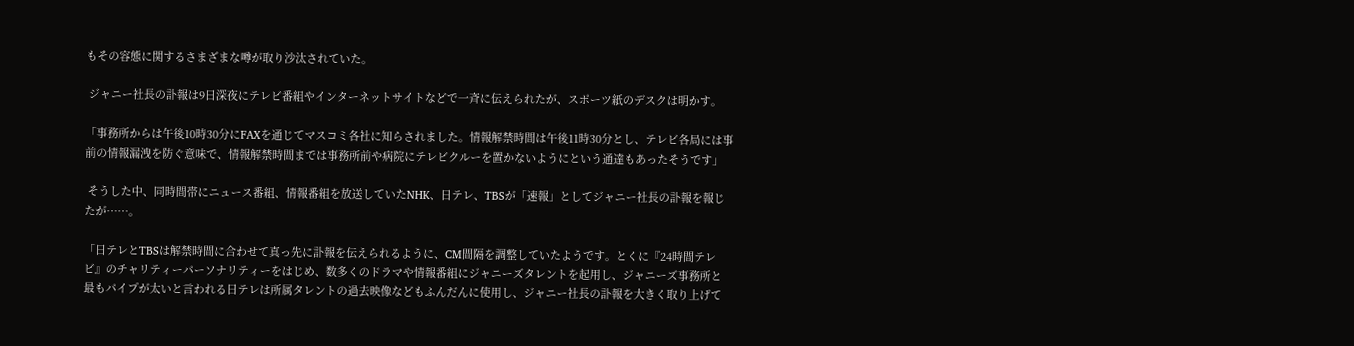もその容態に関するさまざまな噂が取り沙汰されていた。

 ジャニー社長の訃報は9日深夜にテレビ番組やインターネットサイトなどで一斉に伝えられたが、スポーツ紙のデスクは明かす。

「事務所からは午後10時30分にFAXを通じてマスコミ各社に知らされました。情報解禁時間は午後11時30分とし、テレビ各局には事前の情報漏洩を防ぐ意味で、情報解禁時間までは事務所前や病院にテレビクルーを置かないようにという通達もあったそうです」

 そうした中、同時間帯にニュース番組、情報番組を放送していたNHK、日テレ、TBSが「速報」としてジャニー社長の訃報を報じたが……。

「日テレとTBSは解禁時間に合わせて真っ先に訃報を伝えられるように、CM間隔を調整していたようです。とくに『24時間テレビ』のチャリティーパーソナリティーをはじめ、数多くのドラマや情報番組にジャニーズタレントを起用し、ジャニーズ事務所と最もパイプが太いと言われる日テレは所属タレントの過去映像などもふんだんに使用し、ジャニー社長の訃報を大きく取り上げて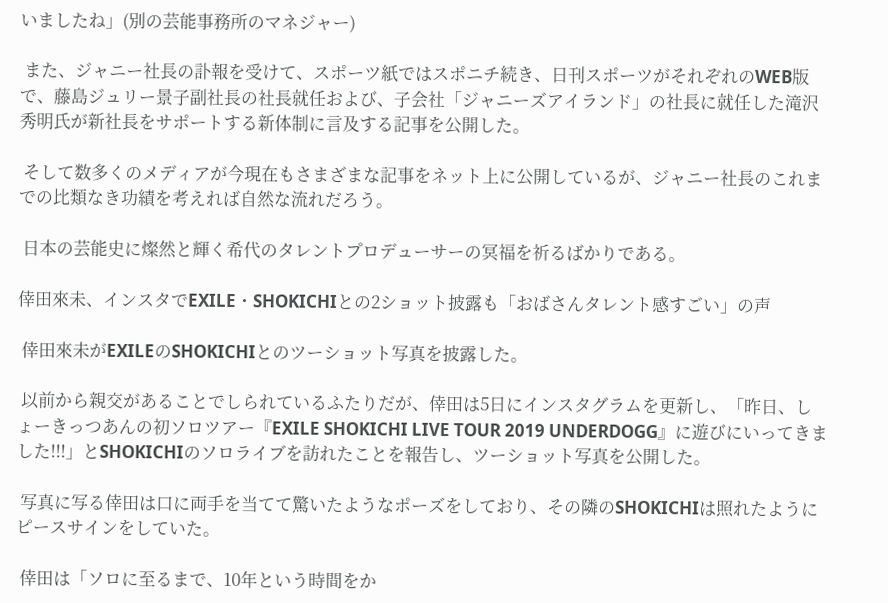いましたね」(別の芸能事務所のマネジャー)

 また、ジャニー社長の訃報を受けて、スポーツ紙ではスポニチ続き、日刊スポーツがそれぞれのWEB版で、藤島ジュリー景子副社長の社長就任および、子会社「ジャニーズアイランド」の社長に就任した滝沢秀明氏が新社長をサポートする新体制に言及する記事を公開した。

 そして数多くのメディアが今現在もさまざまな記事をネット上に公開しているが、ジャニー社長のこれまでの比類なき功績を考えれば自然な流れだろう。

 日本の芸能史に燦然と輝く希代のタレントプロデューサーの冥福を祈るばかりである。

倖田來未、インスタでEXILE・SHOKICHIとの2ショット披露も「おばさんタレント感すごい」の声

 倖田來未がEXILEのSHOKICHIとのツーショット写真を披露した。

 以前から親交があることでしられているふたりだが、倖田は5日にインスタグラムを更新し、「昨日、しょーきっつあんの初ソロツアー『EXILE SHOKICHI LIVE TOUR 2019 UNDERDOGG』に遊びにいってきました!!!」とSHOKICHIのソロライブを訪れたことを報告し、ツーショット写真を公開した。

 写真に写る倖田は口に両手を当てて驚いたようなポーズをしており、その隣のSHOKICHIは照れたようにピースサインをしていた。

 倖田は「ソロに至るまで、10年という時間をか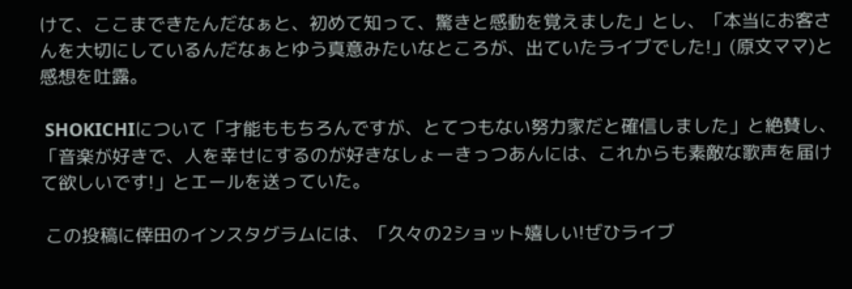けて、ここまできたんだなぁと、初めて知って、驚きと感動を覚えました」とし、「本当にお客さんを大切にしているんだなぁとゆう真意みたいなところが、出ていたライブでした!」(原文ママ)と感想を吐露。

 SHOKICHIについて「才能ももちろんですが、とてつもない努力家だと確信しました」と絶賛し、「音楽が好きで、人を幸せにするのが好きなしょーきっつあんには、これからも素敵な歌声を届けて欲しいです!」とエールを送っていた。

 この投稿に倖田のインスタグラムには、「久々の2ショット嬉しい!ぜひライブ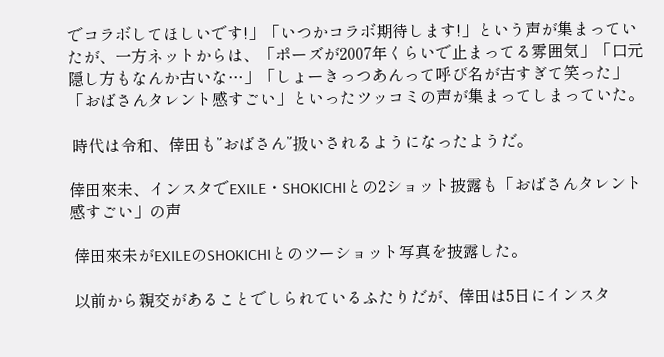でコラボしてほしいです!」「いつかコラボ期待します!」という声が集まっていたが、一方ネットからは、「ポーズが2007年くらいで止まってる雰囲気」「口元隠し方もなんか古いな…」「しょーきっつあんって呼び名が古すぎて笑った」「おばさんタレント感すごい」といったツッコミの声が集まってしまっていた。

 時代は令和、倖田も”おばさん”扱いされるようになったようだ。

倖田來未、インスタでEXILE・SHOKICHIとの2ショット披露も「おばさんタレント感すごい」の声

 倖田來未がEXILEのSHOKICHIとのツーショット写真を披露した。

 以前から親交があることでしられているふたりだが、倖田は5日にインスタ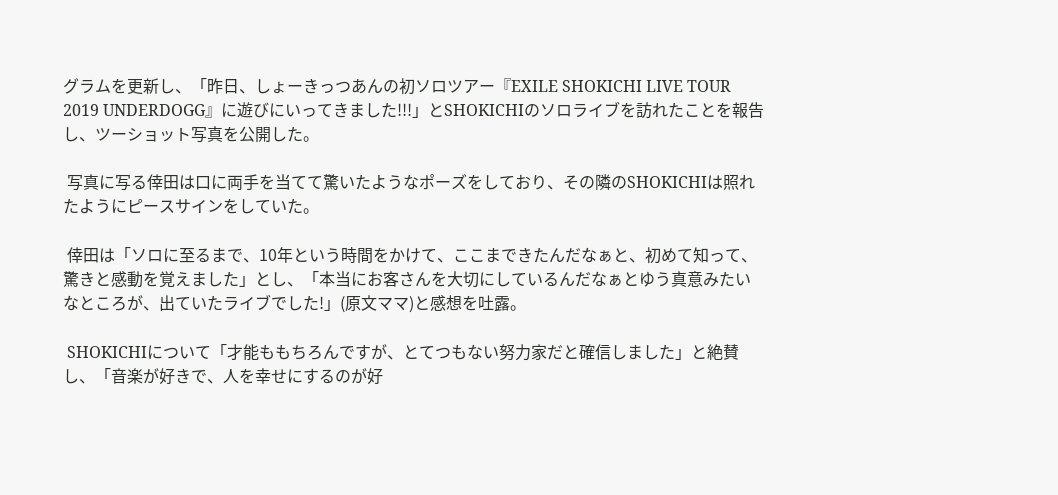グラムを更新し、「昨日、しょーきっつあんの初ソロツアー『EXILE SHOKICHI LIVE TOUR 2019 UNDERDOGG』に遊びにいってきました!!!」とSHOKICHIのソロライブを訪れたことを報告し、ツーショット写真を公開した。

 写真に写る倖田は口に両手を当てて驚いたようなポーズをしており、その隣のSHOKICHIは照れたようにピースサインをしていた。

 倖田は「ソロに至るまで、10年という時間をかけて、ここまできたんだなぁと、初めて知って、驚きと感動を覚えました」とし、「本当にお客さんを大切にしているんだなぁとゆう真意みたいなところが、出ていたライブでした!」(原文ママ)と感想を吐露。

 SHOKICHIについて「才能ももちろんですが、とてつもない努力家だと確信しました」と絶賛し、「音楽が好きで、人を幸せにするのが好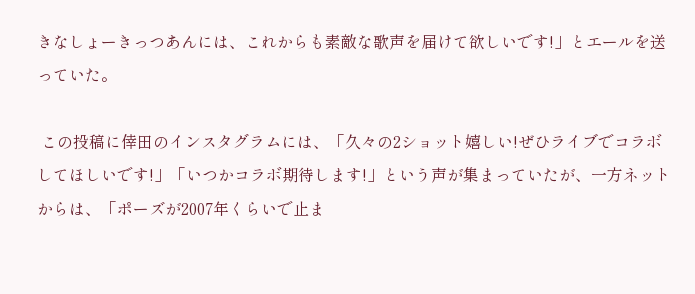きなしょーきっつあんには、これからも素敵な歌声を届けて欲しいです!」とエールを送っていた。

 この投稿に倖田のインスタグラムには、「久々の2ショット嬉しい!ぜひライブでコラボしてほしいです!」「いつかコラボ期待します!」という声が集まっていたが、一方ネットからは、「ポーズが2007年くらいで止ま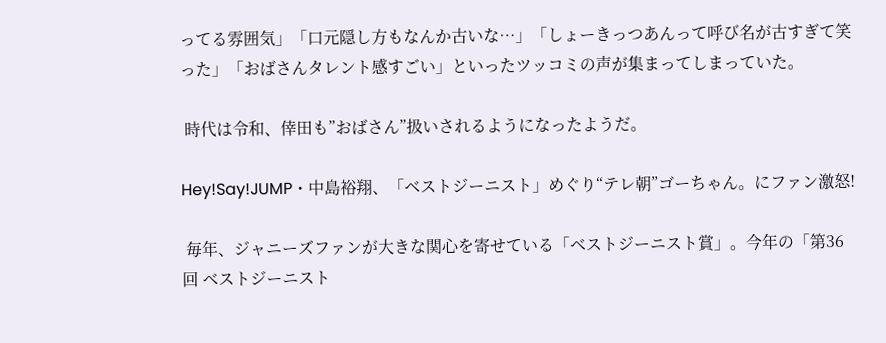ってる雰囲気」「口元隠し方もなんか古いな…」「しょーきっつあんって呼び名が古すぎて笑った」「おばさんタレント感すごい」といったツッコミの声が集まってしまっていた。

 時代は令和、倖田も”おばさん”扱いされるようになったようだ。

Hey!Say!JUMP・中島裕翔、「ベストジーニスト」めぐり“テレ朝”ゴーちゃん。にファン激怒!

 毎年、ジャニーズファンが大きな関心を寄せている「ベストジーニスト賞」。今年の「第36回 ベストジーニスト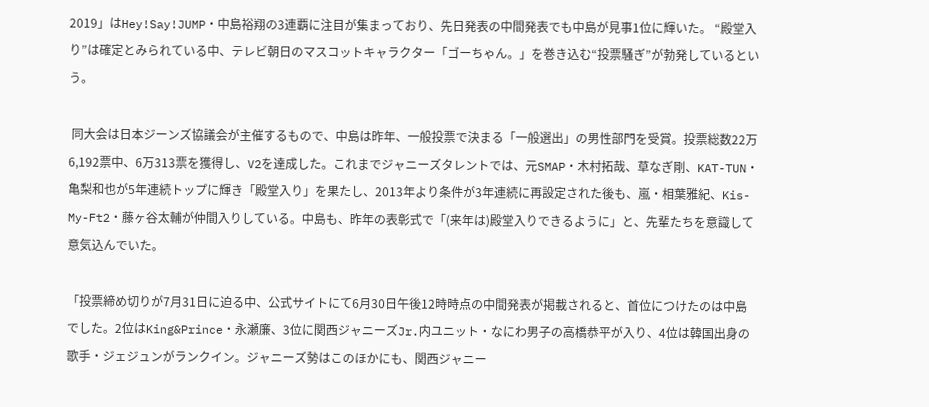2019」はHey!Say!JUMP・中島裕翔の3連覇に注目が集まっており、先日発表の中間発表でも中島が見事1位に輝いた。 “殿堂入り”は確定とみられている中、テレビ朝日のマスコットキャラクター「ゴーちゃん。」を巻き込む“投票騒ぎ”が勃発しているという。

 同大会は日本ジーンズ協議会が主催するもので、中島は昨年、一般投票で決まる「一般選出」の男性部門を受賞。投票総数22万6,192票中、6万313票を獲得し、V2を達成した。これまでジャニーズタレントでは、元SMAP・木村拓哉、草なぎ剛、KAT-TUN・亀梨和也が5年連続トップに輝き「殿堂入り」を果たし、2013年より条件が3年連続に再設定された後も、嵐・相葉雅紀、Kis-My-Ft2・藤ヶ谷太輔が仲間入りしている。中島も、昨年の表彰式で「(来年は)殿堂入りできるように」と、先輩たちを意識して意気込んでいた。

「投票締め切りが7月31日に迫る中、公式サイトにて6月30日午後12時時点の中間発表が掲載されると、首位につけたのは中島でした。2位はKing&Prince・永瀬廉、3位に関西ジャニーズJr.内ユニット・なにわ男子の高橋恭平が入り、4位は韓国出身の歌手・ジェジュンがランクイン。ジャニーズ勢はこのほかにも、関西ジャニー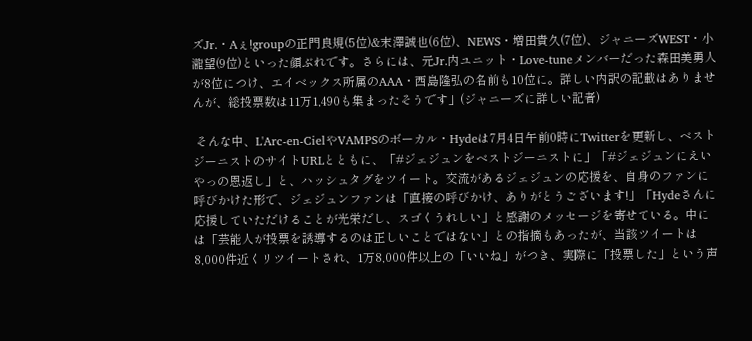ズJr.・Aぇ!groupの正門良規(5位)&末澤誠也(6位)、NEWS・増田貴久(7位)、ジャニーズWEST・小瀧望(9位)といった顔ぶれです。さらには、元Jr.内ユニット・Love-tuneメンバーだった森田美勇人が8位につけ、エイベックス所属のAAA・西島隆弘の名前も10位に。詳しい内訳の記載はありませんが、総投票数は11万1,490も集まったそうです」(ジャニーズに詳しい記者)

 そんな中、L'Arc-en-CielやVAMPSのボーカル・Hydeは7月4日午前0時にTwitterを更新し、ベストジーニストのサイトURLとともに、「#ジェジュンをベストジーニストに」「#ジェジュンにえいやっの恩返し」と、ハッシュタグをツイート。交流があるジェジュンの応援を、自身のファンに呼びかけた形で、ジェジュンファンは「直接の呼びかけ、ありがとうございます!」「Hydeさんに応援していただけることが光栄だし、スゴくうれしい」と感謝のメッセージを寄せている。中には「芸能人が投票を誘導するのは正しいことではない」との指摘もあったが、当該ツイートは8,000件近くリツイートされ、1万8,000件以上の「いいね」がつき、実際に「投票した」という声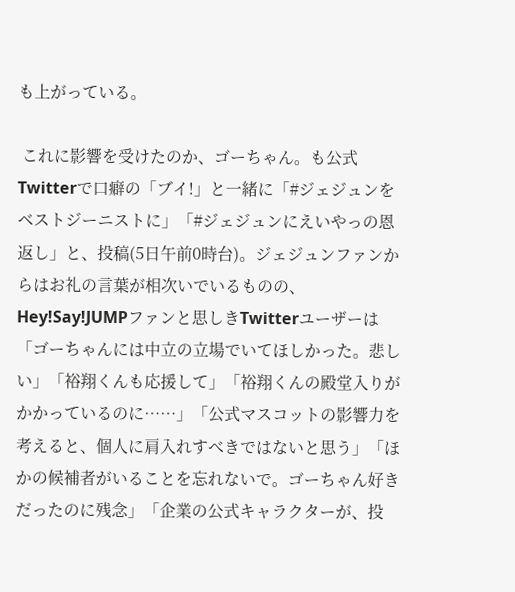も上がっている。

 これに影響を受けたのか、ゴーちゃん。も公式Twitterで口癖の「ブイ!」と一緒に「#ジェジュンをベストジーニストに」「#ジェジュンにえいやっの恩返し」と、投稿(5日午前0時台)。ジェジュンファンからはお礼の言葉が相次いでいるものの、Hey!Say!JUMPファンと思しきTwitterユーザーは「ゴーちゃんには中立の立場でいてほしかった。悲しい」「裕翔くんも応援して」「裕翔くんの殿堂入りがかかっているのに……」「公式マスコットの影響力を考えると、個人に肩入れすべきではないと思う」「ほかの候補者がいることを忘れないで。ゴーちゃん好きだったのに残念」「企業の公式キャラクターが、投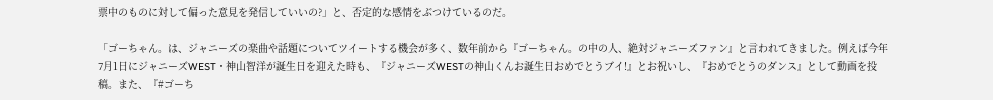票中のものに対して偏った意見を発信していいの?」と、否定的な感情をぶつけているのだ。

「ゴーちゃん。は、ジャニーズの楽曲や話題についてツイートする機会が多く、数年前から『ゴーちゃん。の中の人、絶対ジャニーズファン』と言われてきました。例えば今年7月1日にジャニーズWEST・神山智洋が誕生日を迎えた時も、『ジャニーズWESTの神山くんお誕生日おめでとうブイ!』とお祝いし、『おめでとうのダンス』として動画を投稿。また、『#ゴーち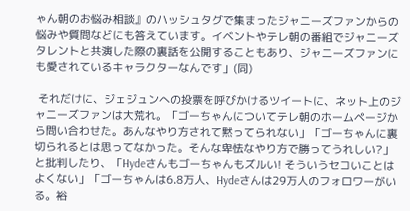ゃん朝のお悩み相談』のハッシュタグで集まったジャニーズファンからの悩みや質問などにも答えています。イベントやテレ朝の番組でジャニーズタレントと共演した際の裏話を公開することもあり、ジャニーズファンにも愛されているキャラクターなんです」(同)

 それだけに、ジェジュンへの投票を呼びかけるツイートに、ネット上のジャニーズファンは大荒れ。「ゴーちゃんについてテレ朝のホームページから問い合わせた。あんなやり方されて黙ってられない」「ゴーちゃんに裏切られるとは思ってなかった。そんな卑怯なやり方で勝ってうれしい?」と批判したり、「Hydeさんもゴーちゃんもズルい! そういうセコいことはよくない」「ゴーちゃんは6.8万人、Hydeさんは29万人のフォロワーがいる。裕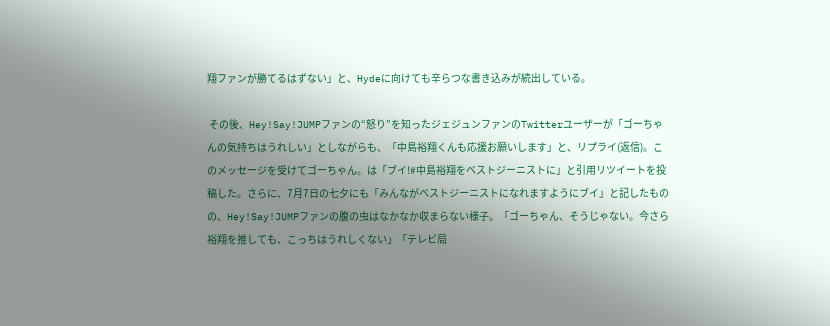翔ファンが勝てるはずない」と、Hydeに向けても辛らつな書き込みが続出している。

 その後、Hey!Say!JUMPファンの“怒り”を知ったジェジュンファンのTwitterユーザーが「ゴーちゃんの気持ちはうれしい」としながらも、「中島裕翔くんも応援お願いします」と、リプライ(返信)。このメッセージを受けてゴーちゃん。は「ブイ!#中島裕翔をベストジーニストに」と引用リツイートを投稿した。さらに、7月7日の七夕にも「みんながベストジーニストになれますようにブイ」と記したものの、Hey!Say!JUMPファンの腹の虫はなかなか収まらない様子。「ゴーちゃん、そうじゃない。今さら裕翔を推しても、こっちはうれしくない」「テレビ局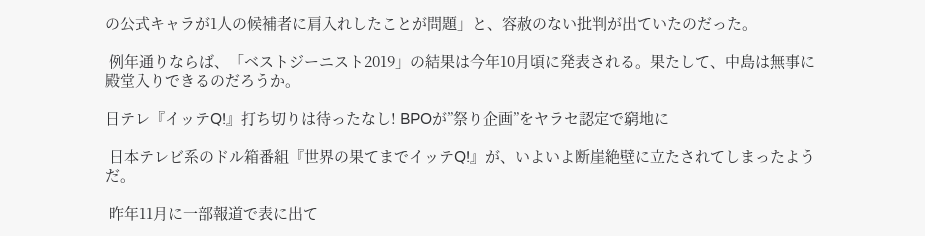の公式キャラが1人の候補者に肩入れしたことが問題」と、容赦のない批判が出ていたのだった。

 例年通りならば、「ベストジーニスト2019」の結果は今年10月頃に発表される。果たして、中島は無事に殿堂入りできるのだろうか。

日テレ『イッテQ!』打ち切りは待ったなし! BPOが”祭り企画”をヤラセ認定で窮地に

 日本テレビ系のドル箱番組『世界の果てまでイッテQ!』が、いよいよ断崖絶壁に立たされてしまったようだ。

 昨年11月に一部報道で表に出て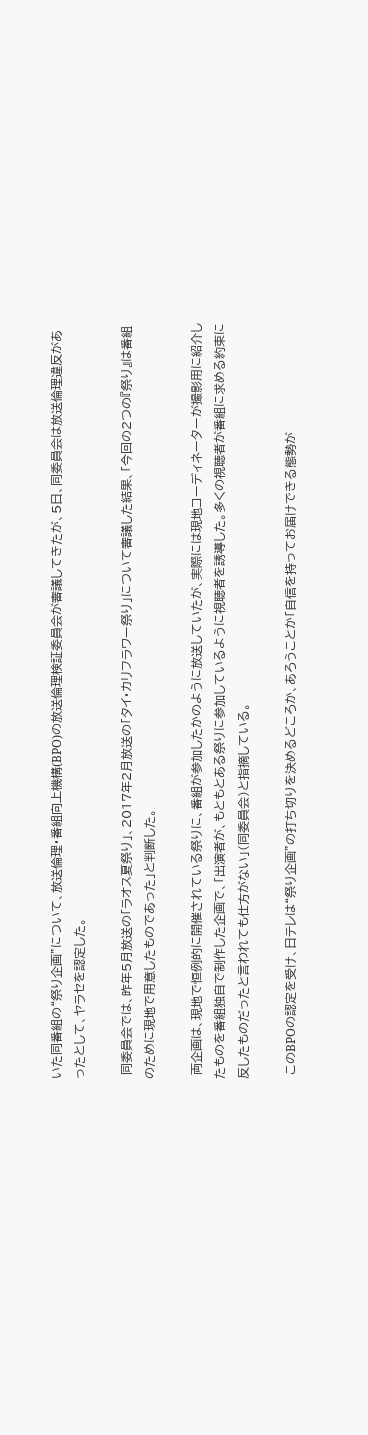いた同番組の“祭り企画”について、放送倫理・番組向上機構(BPO)の放送倫理検証委員会が審議してきたが、5日、同委員会は放送倫理違反があったとして、ヤラセを認定した。

 同委員会では、昨年5月放送の「ラオス夏祭り」、2017年2月放送の「タイ・カリフラワー祭り」について審議した結果、「今回の2つの『祭り』は番組のために現地で用意したものであった」と判断した。

 両企画は、現地で恒例的に開催されている祭りに、番組が参加したかのように放送していたが、実際には現地コーディネーターが撮影用に紹介したものを番組独自で制作した企画で、「出演者が、もともとある祭りに参加しているように視聴者を誘導した。多くの視聴者が番組に求める約束に反したものだったと言われても仕方がない」(同委員会)と指摘している。

 このBPOの認定を受け、日テレは“祭り企画”の打ち切りを決めるどころか、あろうことか「自信を持ってお届けできる態勢が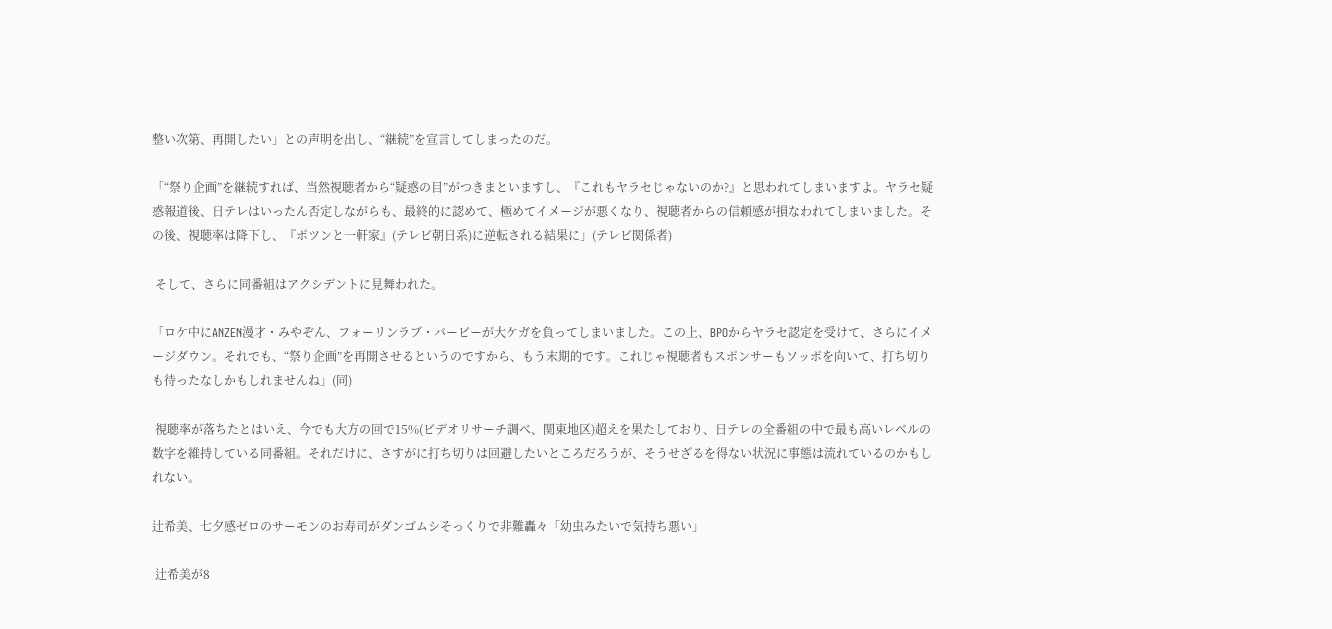整い次第、再開したい」との声明を出し、“継続”を宣言してしまったのだ。

「“祭り企画”を継続すれば、当然視聴者から“疑惑の目”がつきまといますし、『これもヤラセじゃないのか?』と思われてしまいますよ。ヤラセ疑惑報道後、日テレはいったん否定しながらも、最終的に認めて、極めてイメージが悪くなり、視聴者からの信頼感が損なわれてしまいました。その後、視聴率は降下し、『ポツンと一軒家』(テレビ朝日系)に逆転される結果に」(テレビ関係者)

 そして、さらに同番組はアクシデントに見舞われた。

「ロケ中にANZEN漫才・みやぞん、フォーリンラブ・バービーが大ケガを負ってしまいました。この上、BPOからヤラセ認定を受けて、さらにイメージダウン。それでも、“祭り企画”を再開させるというのですから、もう末期的です。これじゃ視聴者もスポンサーもソッポを向いて、打ち切りも待ったなしかもしれませんね」(同)

 視聴率が落ちたとはいえ、今でも大方の回で15%(ビデオリサーチ調べ、関東地区)超えを果たしており、日テレの全番組の中で最も高いレベルの数字を維持している同番組。それだけに、さすがに打ち切りは回避したいところだろうが、そうせざるを得ない状況に事態は流れているのかもしれない。

辻希美、七夕感ゼロのサーモンのお寿司がダンゴムシそっくりで非難轟々「幼虫みたいで気持ち悪い」

 辻希美が8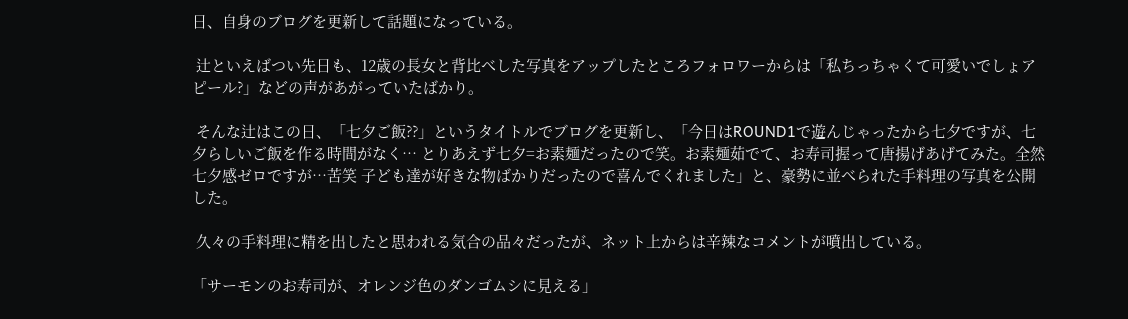日、自身のブログを更新して話題になっている。

 辻といえばつい先日も、12歳の長女と背比べした写真をアップしたところフォロワーからは「私ちっちゃくて可愛いでしょアピール?」などの声があがっていたばかり。

 そんな辻はこの日、「七夕ご飯??」というタイトルでブログを更新し、「今日はROUND1で遊んじゃったから七夕ですが、七夕らしいご飯を作る時間がなく… とりあえず七夕=お素麺だったので笑。お素麺茹でて、お寿司握って唐揚げあげてみた。全然七夕感ゼロですが…苦笑 子ども達が好きな物ばかりだったので喜んでくれました」と、豪勢に並べられた手料理の写真を公開した。

 久々の手料理に精を出したと思われる気合の品々だったが、ネット上からは辛辣なコメントが噴出している。

「サーモンのお寿司が、オレンジ色のダンゴムシに見える」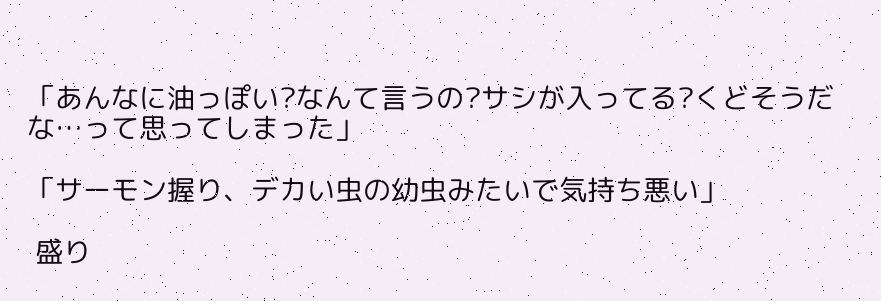「あんなに油っぽい?なんて言うの?サシが入ってる?くどそうだな…って思ってしまった」

「サーモン握り、デカい虫の幼虫みたいで気持ち悪い」

 盛り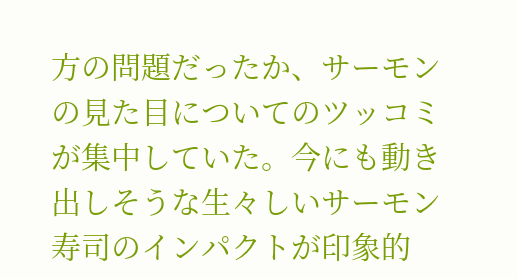方の問題だったか、サーモンの見た目についてのツッコミが集中していた。今にも動き出しそうな生々しいサーモン寿司のインパクトが印象的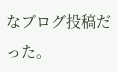なブログ投稿だった。